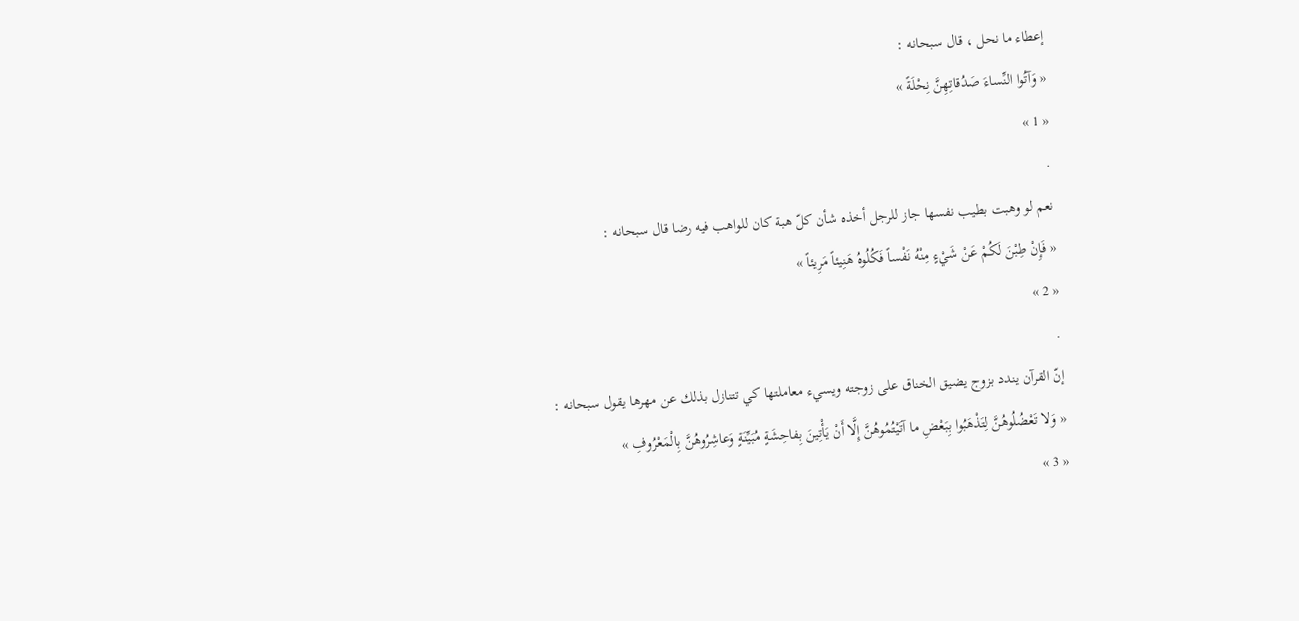إعطاء ما نحل ، قال سبحانه :
« وَآتُوا النِّساءَ صَدُقاتِهِنَّ نِحْلَةً »
« 1 »
.
نعم لو وهبت بطيب نفسها جاز للرجل أخذه شأن كلّ هبة كان للواهب فيه رضا قال سبحانه :
« فَإِنْ طِبْنَ لَكُمْ عَنْ شَيْءٍ مِنْهُ نَفْساً فَكُلُوهُ هَنِيئاً مَرِيئاً »
« 2 »
.
إنّ القرآن يندد بزوج يضيق الخناق على زوجته ويسيء معاملتها كي تتنازل بذلك عن مهرها يقول سبحانه :
« وَلا تَعْضُلُوهُنَّ لِتَذْهَبُوا بِبَعْضِ ما آتَيْتُمُوهُنَّ إِلَّا أَنْ يَأْتِينَ بِفاحِشَةٍ مُبَيِّنَةٍ وَعاشِرُوهُنَّ بِالْمَعْرُوفِ »
« 3 »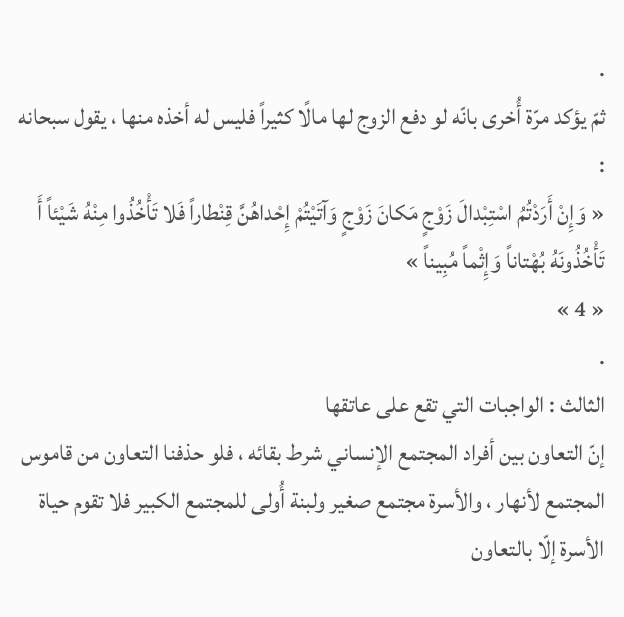.
ثمّ يؤكد مرّة أُخرى بانّه لو دفع الزوج لها مالًا كثيراً فليس له أخذه منها ، يقول سبحانه :
« وَإِنْ أَرَدْتُمُ اسْتِبْدالَ زَوْجٍ مَكانَ زَوْجٍ وَآتَيْتُمْ إِحْداهُنَّ قِنْطاراً فَلا تَأْخُذُوا مِنْهُ شَيْئاً أَ تَأْخُذُونَهُ بُهْتاناً وَإِثْماً مُبِيناً »
« 4 »
.
الثالث : الواجبات التي تقع على عاتقها
إنّ التعاون بين أفراد المجتمع الإنساني شرط بقائه ، فلو حذفنا التعاون من قاموس المجتمع لأنهار ، والأسرة مجتمع صغير ولبنة أُولى للمجتمع الكبير فلا تقوم حياة الأسرة إلّا بالتعاون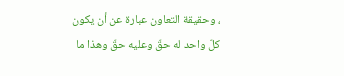، وحقيقة التعاون عبارة عن أن يكون كلّ واحد له حقّ وعليه حقّ وهذا ما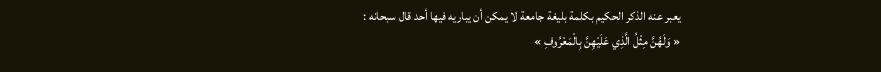يعبر عنه الذكر الحكيم بكلمة بليغة جامعة لا يمكن أن يباريه فيها أحد قال سبحانه :
« وَلَهُنَّ مِثْلُ الَّذِي عَلَيْهِنَّ بِالْمَعْرُوفِ »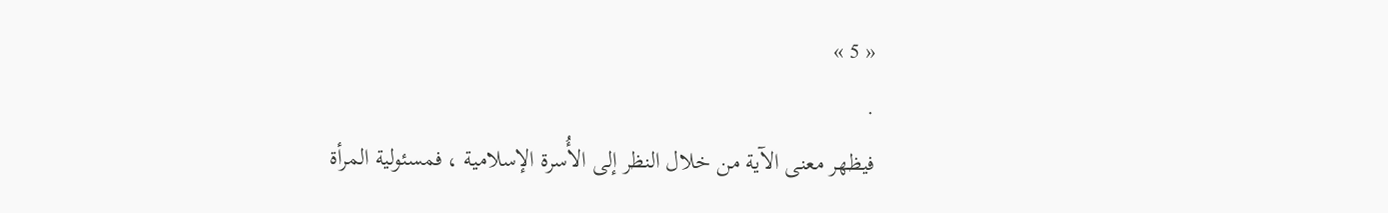« 5 »
.
فيظهر معنى الآية من خلال النظر إلى الأُسرة الإسلامية ، فمسئولية المرأة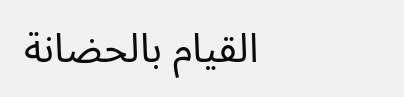القيام بالحضانة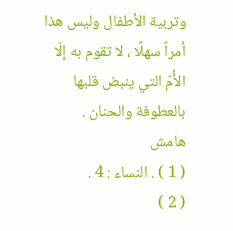وتربية الأطفال وليس هذا أمراً سهلًا ، لا تقوم به إلّا الأُمّ التي ينبض قلبها بالعطوفة والحنان .
هامش
( 1 ) . النساء : 4 .
( 2 )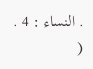. النساء : 4 .
(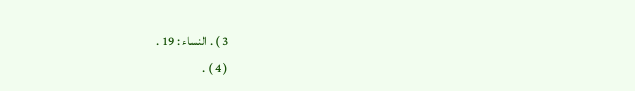3 ) . النساء : 19 .
( 4 ) .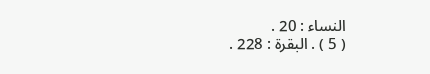النساء : 20 .
( 5 ) . البقرة : 228 .